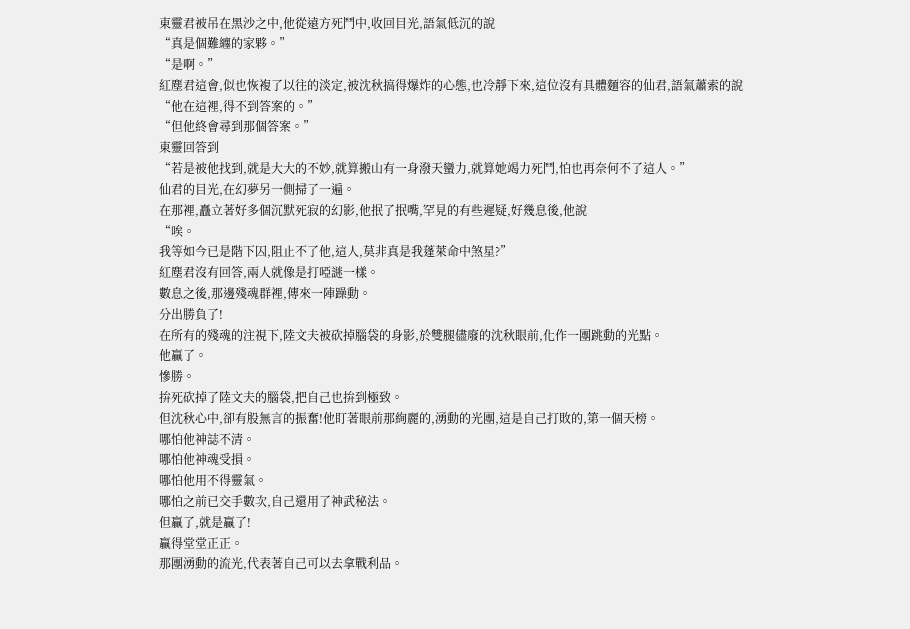東靈君被吊在黑沙之中,他從遠方死鬥中,收回目光,語氣低沉的說
“真是個難纏的家夥。”
“是啊。”
紅塵君這會,似也恢複了以往的淡定,被沈秋搞得爆炸的心態,也冷靜下來,這位沒有具體麵容的仙君,語氣蕭索的說
“他在這裡,得不到答案的。”
“但他終會尋到那個答案。”
東靈回答到
“若是被他找到,就是大大的不妙,就算搬山有一身潑天蠻力,就算她竭力死鬥,怕也再奈何不了這人。”
仙君的目光,在幻夢另一側掃了一遍。
在那裡,矗立著好多個沉默死寂的幻影,他抿了抿嘴,罕見的有些遲疑,好幾息後,他說
“唉。
我等如今已是階下囚,阻止不了他,這人,莫非真是我蓬萊命中煞星?”
紅塵君沒有回答,兩人就像是打啞謎一樣。
數息之後,那邊殘魂群裡,傳來一陣躁動。
分出勝負了!
在所有的殘魂的注視下,陸文夫被砍掉腦袋的身影,於雙腿儘廢的沈秋眼前,化作一團跳動的光點。
他贏了。
慘勝。
拚死砍掉了陸文夫的腦袋,把自己也拚到極致。
但沈秋心中,卻有股無言的振奮!他盯著眼前那絢麗的,湧動的光團,這是自己打敗的,第一個天榜。
哪怕他神誌不清。
哪怕他神魂受損。
哪怕他用不得靈氣。
哪怕之前已交手數次,自己還用了神武秘法。
但贏了,就是贏了!
贏得堂堂正正。
那團湧動的流光,代表著自己可以去拿戰利品。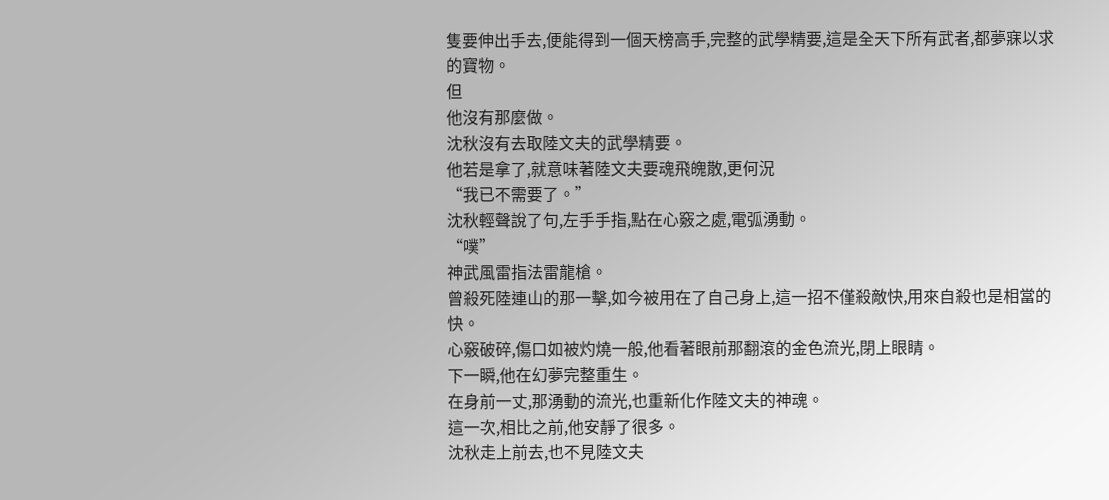隻要伸出手去,便能得到一個天榜高手,完整的武學精要,這是全天下所有武者,都夢寐以求的寶物。
但
他沒有那麼做。
沈秋沒有去取陸文夫的武學精要。
他若是拿了,就意味著陸文夫要魂飛魄散,更何況
“我已不需要了。”
沈秋輕聲說了句,左手手指,點在心竅之處,電弧湧動。
“噗”
神武風雷指法雷龍槍。
曾殺死陸連山的那一擊,如今被用在了自己身上,這一招不僅殺敵快,用來自殺也是相當的快。
心竅破碎,傷口如被灼燒一般,他看著眼前那翻滾的金色流光,閉上眼睛。
下一瞬,他在幻夢完整重生。
在身前一丈,那湧動的流光,也重新化作陸文夫的神魂。
這一次,相比之前,他安靜了很多。
沈秋走上前去,也不見陸文夫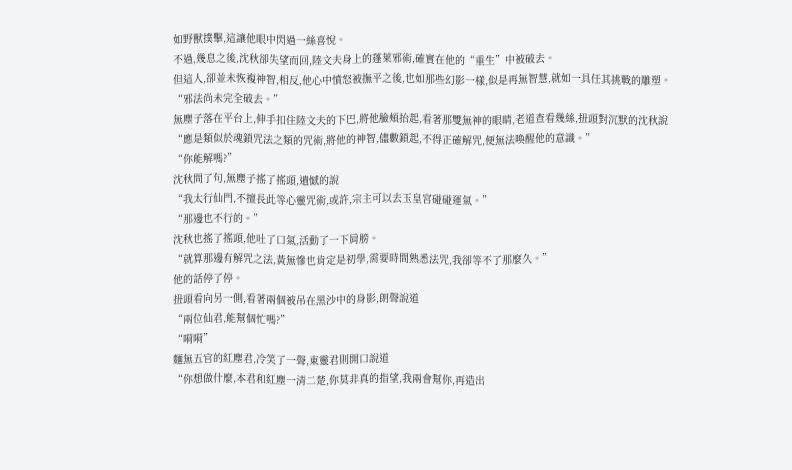如野獸撲擊,這讓他眼中閃過一絲喜悅。
不過,幾息之後,沈秋卻失望而回,陸文夫身上的蓬萊邪術,確實在他的“重生”中被破去。
但這人,卻並未恢複神智,相反,他心中憤怒被撫平之後,也如那些幻影一樣,似是再無智慧,就如一具任其挑戰的雕塑。
“邪法尚未完全破去。”
無塵子落在平台上,伸手扣住陸文夫的下巴,將他臉頰抬起,看著那雙無神的眼睛,老道查看幾絲,扭頭對沉默的沈秋說
“應是類似於魂鎖咒法之類的咒術,將他的神智,儘數鎖起,不得正確解咒,便無法喚醒他的意識。”
“你能解嗎?”
沈秋問了句,無塵子搖了搖頭,遺憾的說
“我太行仙門,不擅長此等心靈咒術,或許,宗主可以去玉皇宮碰碰運氣。”
“那邊也不行的。”
沈秋也搖了搖頭,他吐了口氣,活動了一下肩膀。
“就算那邊有解咒之法,黃無慘也肯定是初學,需要時間熟悉法咒,我卻等不了那麼久。”
他的話停了停。
扭頭看向另一側,看著兩個被吊在黑沙中的身影,朗聲說道
“兩位仙君,能幫個忙嗎?”
“嗬嗬”
麵無五官的紅塵君,冷笑了一聲,東靈君則開口說道
“你想做什麼,本君和紅塵一清二楚,你莫非真的指望,我兩會幫你,再造出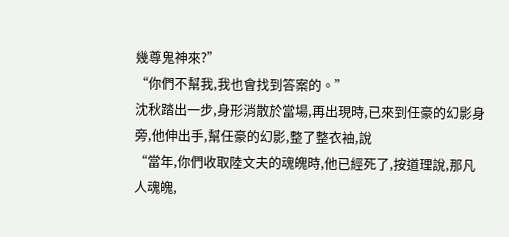幾尊鬼神來?”
“你們不幫我,我也會找到答案的。”
沈秋踏出一步,身形消散於當場,再出現時,已來到任豪的幻影身旁,他伸出手,幫任豪的幻影,整了整衣袖,說
“當年,你們收取陸文夫的魂魄時,他已經死了,按道理說,那凡人魂魄,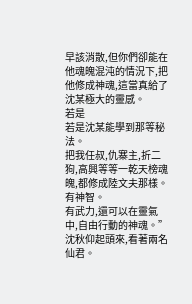早該消散,但你們卻能在他魂魄混沌的情況下,把他修成神魂,這當真給了沈某極大的靈感。
若是
若是沈某能學到那等秘法。
把我任叔,仇寨主,折二狗,高興等等一乾天榜魂魄,都修成陸文夫那樣。
有神智。
有武力,還可以在靈氣中,自由行動的神魂。”
沈秋仰起頭來,看著兩名仙君。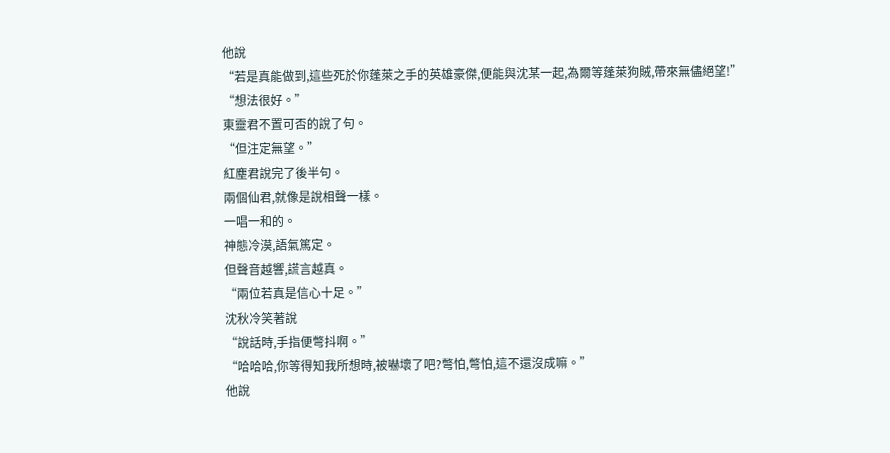他說
“若是真能做到,這些死於你蓬萊之手的英雄豪傑,便能與沈某一起,為爾等蓬萊狗賊,帶來無儘絕望!”
“想法很好。”
東靈君不置可否的說了句。
“但注定無望。”
紅塵君說完了後半句。
兩個仙君,就像是說相聲一樣。
一唱一和的。
神態冷漠,語氣篤定。
但聲音越響,謊言越真。
“兩位若真是信心十足。”
沈秋冷笑著說
“說話時,手指便彆抖啊。”
“哈哈哈,你等得知我所想時,被嚇壞了吧?彆怕,彆怕,這不還沒成嘛。”
他說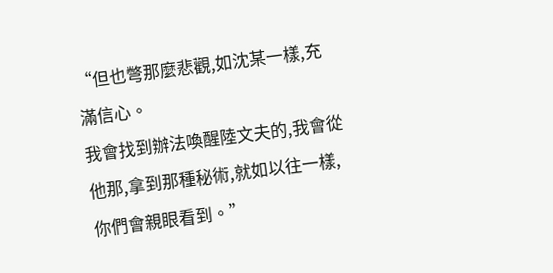“但也彆那麼悲觀,如沈某一樣,充滿信心。
我會找到辦法喚醒陸文夫的,我會從他那,拿到那種秘術,就如以往一樣,你們會親眼看到。”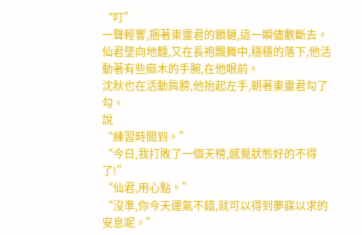“叮”
一聲輕響,捆著東靈君的鎖鏈,這一瞬儘數斷去。
仙君墜向地麵,又在長袍飄舞中,穩穩的落下,他活動著有些麻木的手腕,在他眼前。
沈秋也在活動肩膀,他抬起左手,朝著東靈君勾了勾。
說
“練習時間到。”
“今日,我打敗了一個天榜,感覺狀態好的不得了!”
“仙君,用心點。”
“沒準,你今天運氣不錯,就可以得到夢寐以求的安息呢。”